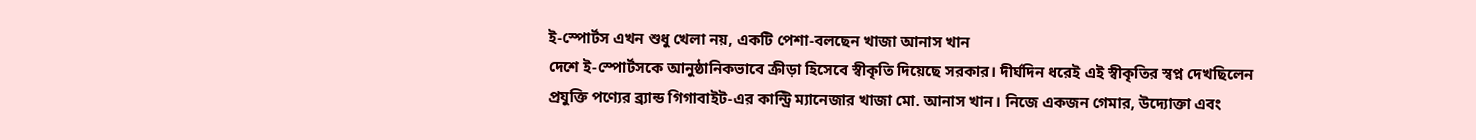ই-স্পোর্টস এখন শুধু খেলা নয়, একটি পেশা-বলছেন খাজা আনাস খান
দেশে ই-স্পোর্টসকে আনুষ্ঠানিকভাবে ক্রীড়া হিসেবে স্বীকৃতি দিয়েছে সরকার। দীর্ঘদিন ধরেই এই স্বীকৃতির স্বপ্ন দেখছিলেন প্রযুক্তি পণ্যের ব্র্যান্ড গিগাবাইট-এর কান্ট্রি ম্যানেজার খাজা মো. আনাস খান। নিজে একজন গেমার, উদ্যোক্তা এবং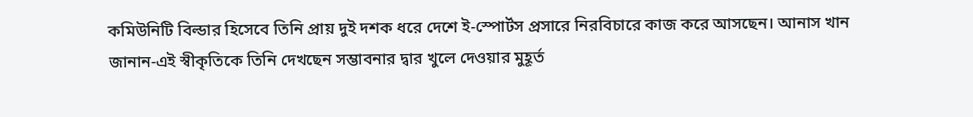কমিউনিটি বিল্ডার হিসেবে তিনি প্রায় দুই দশক ধরে দেশে ই-স্পোর্টস প্রসারে নিরবিচারে কাজ করে আসছেন। আনাস খান জানান-এই স্বীকৃতিকে তিনি দেখছেন সম্ভাবনার দ্বার খুলে দেওয়ার মুহূর্ত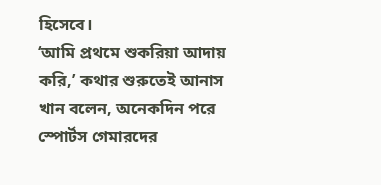হিসেবে।
‘আমি প্রথমে শুকরিয়া আদায় করি,’ কথার শুরুতেই আনাস খান বলেন, অনেকদিন পরে স্পোর্টস গেমারদের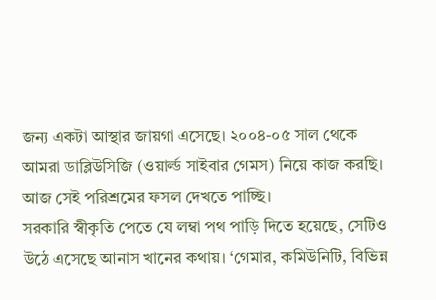জন্য একটা আস্থার জায়গা এসেছে। ২০০৪-০৫ সাল থেকে আমরা ডাব্লিউসিজি (ওয়ার্ল্ড সাইবার গেমস) নিয়ে কাজ করছি। আজ সেই পরিশ্রমের ফসল দেখতে পাচ্ছি।
সরকারি স্বীকৃতি পেতে যে লম্বা পথ পাড়ি দিতে হয়েছে, সেটিও উঠে এসেছে আনাস খানের কথায়। ‘গেমার, কমিউনিটি, বিভিন্ন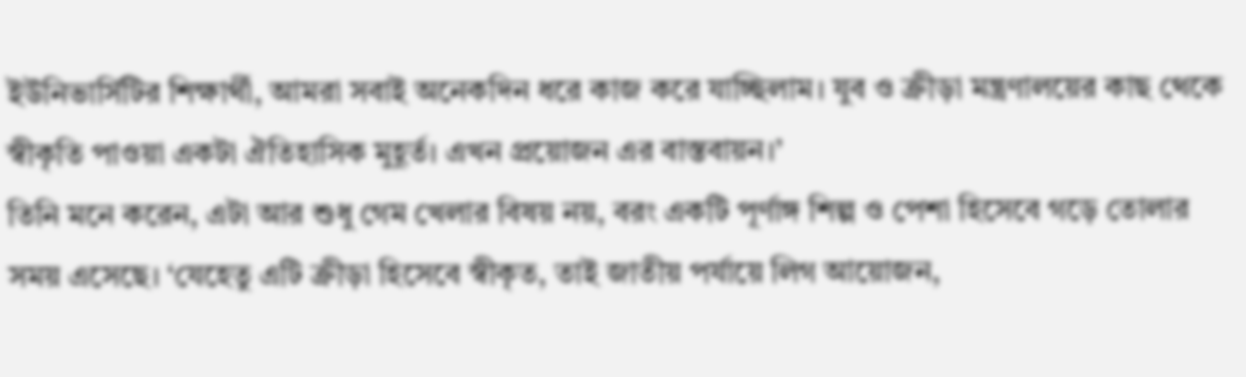ইউনিভার্সিটির শিক্ষার্থী, আমরা সবাই অনেকদিন ধরে কাজ করে যাচ্ছিলাম। যুব ও ক্রীড়া মন্ত্রণালয়ের কাছ থেকে স্বীকৃতি পাওয়া একটা ঐতিহাসিক মুহূর্ত। এখন প্রয়োজন এর বাস্তবায়ন।’
তিনি মনে করেন, এটা আর শুধু গেম খেলার বিষয় নয়, বরং একটি পূর্ণাঙ্গ শিল্প ও পেশা হিসেবে গড়ে তোলার সময় এসেছে। ‘যেহেতু এটি ক্রীড়া হিসেবে স্বীকৃত, তাই জাতীয় পর্যায়ে লিগ আয়োজন,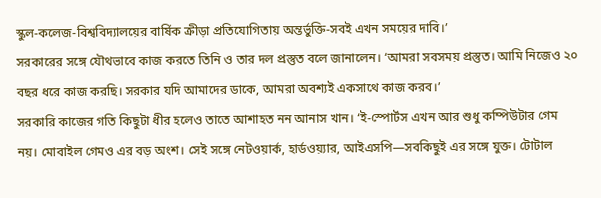স্কুল-কলেজ-বিশ্ববিদ্যালয়ের বার্ষিক ক্রীড়া প্রতিযোগিতায় অন্তর্ভুক্তি-সবই এখন সময়ের দাবি।’
সরকারের সঙ্গে যৌথভাবে কাজ করতে তিনি ও তার দল প্রস্তুত বলে জানালেন। ‘আমরা সবসময় প্রস্তুত। আমি নিজেও ২০ বছর ধরে কাজ করছি। সরকার যদি আমাদের ডাকে, আমরা অবশ্যই একসাথে কাজ করব।’
সরকারি কাজের গতি কিছুটা ধীর হলেও তাতে আশাহত নন আনাস খান। ‘ই-স্পোর্টস এখন আর শুধু কম্পিউটার গেম নয়। মোবাইল গেমও এর বড় অংশ। সেই সঙ্গে নেটওয়ার্ক, হার্ডওয়্যার, আইএসপি—সবকিছুই এর সঙ্গে যুক্ত। টোটাল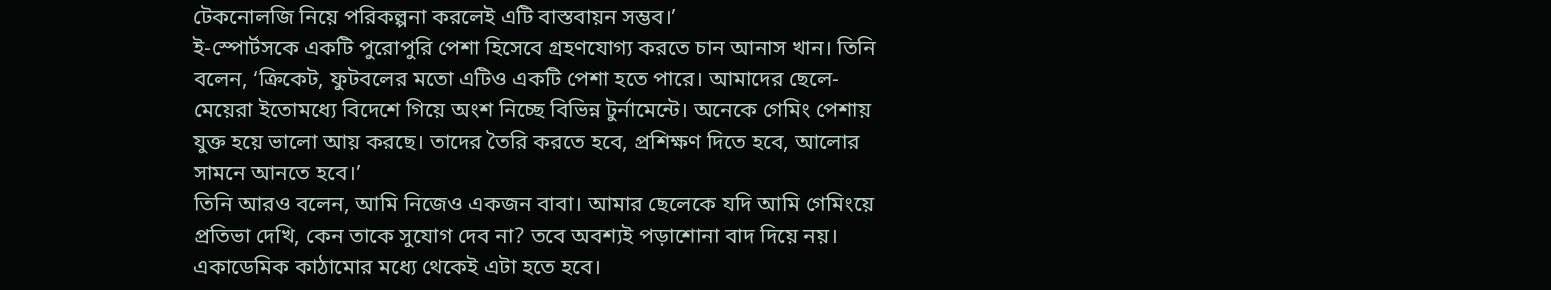টেকনোলজি নিয়ে পরিকল্পনা করলেই এটি বাস্তবায়ন সম্ভব।’
ই-স্পোর্টসকে একটি পুরোপুরি পেশা হিসেবে গ্রহণযোগ্য করতে চান আনাস খান। তিনি বলেন, ‘ক্রিকেট, ফুটবলের মতো এটিও একটি পেশা হতে পারে। আমাদের ছেলে-মেয়েরা ইতোমধ্যে বিদেশে গিয়ে অংশ নিচ্ছে বিভিন্ন টুর্নামেন্টে। অনেকে গেমিং পেশায় যুক্ত হয়ে ভালো আয় করছে। তাদের তৈরি করতে হবে, প্রশিক্ষণ দিতে হবে, আলোর সামনে আনতে হবে।’
তিনি আরও বলেন, আমি নিজেও একজন বাবা। আমার ছেলেকে যদি আমি গেমিংয়ে প্রতিভা দেখি, কেন তাকে সুযোগ দেব না? তবে অবশ্যই পড়াশোনা বাদ দিয়ে নয়। একাডেমিক কাঠামোর মধ্যে থেকেই এটা হতে হবে।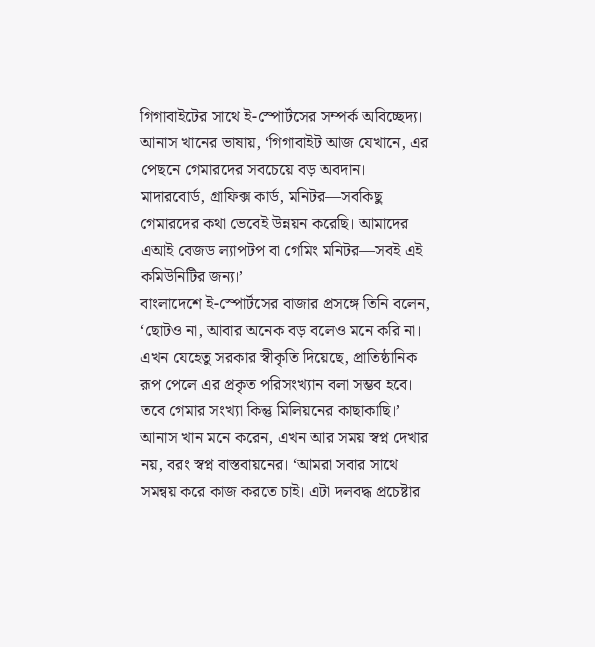গিগাবাইটের সাথে ই-স্পোর্টসের সম্পর্ক অবিচ্ছেদ্য। আনাস খানের ভাষায়, ‘গিগাবাইট আজ যেখানে, এর পেছনে গেমারদের সবচেয়ে বড় অবদান। মাদারবোর্ড, গ্রাফিক্স কার্ড, মনিটর—সবকিছু গেমারদের কথা ভেবেই উন্নয়ন করেছি। আমাদের এআই বেজড ল্যাপটপ বা গেমিং মনিটর—সবই এই কমিউনিটির জন্য।’
বাংলাদেশে ই-স্পোর্টসের বাজার প্রসঙ্গে তিনি বলেন, ‘ছোটও না, আবার অনেক বড় বলেও মনে করি না। এখন যেহেতু সরকার স্বীকৃতি দিয়েছে, প্রাতিষ্ঠানিক রূপ পেলে এর প্রকৃত পরিসংখ্যান বলা সম্ভব হবে। তবে গেমার সংখ্যা কিন্তু মিলিয়নের কাছাকাছি।’
আনাস খান মনে করেন, এখন আর সময় স্বপ্ন দেখার নয়, বরং স্বপ্ন বাস্তবায়নের। ‘আমরা সবার সাথে সমন্বয় করে কাজ করতে চাই। এটা দলবদ্ধ প্রচেষ্টার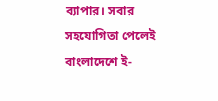ব্যাপার। সবার সহযোগিতা পেলেই বাংলাদেশে ই-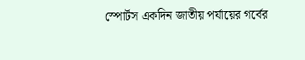স্পোর্টস একদিন জাতীয় পর্যায়ের গর্বের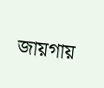জায়গায়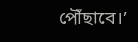পৌঁছাবে।’